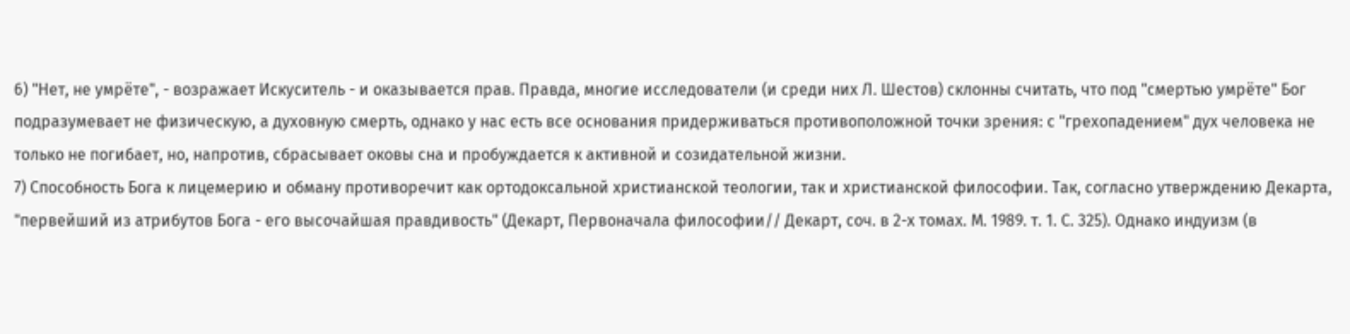6) "Нет, не умрёте", - возражает Искуситель - и оказывается прав. Правда, многие исследователи (и среди них Л. Шестов) склонны считать, что под "смертью умрёте" Бог подразумевает не физическую, а духовную смерть, однако у нас есть все основания придерживаться противоположной точки зрения: с "грехопадением" дух человека не только не погибает, но, напротив, сбрасывает оковы сна и пробуждается к активной и созидательной жизни.
7) Способность Бога к лицемерию и обману противоречит как ортодоксальной христианской теологии, так и христианской философии. Так, согласно утверждению Декарта, "первейший из атрибутов Бога - его высочайшая правдивость" (Декарт, Первоначала философии// Декарт, cоч. в 2-х томах. М. 1989. т. 1. С. 325). Однако индуизм (в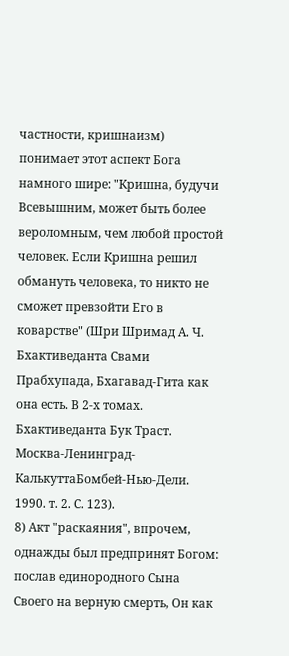частности, кришнаизм) понимает этот аспект Бога намного шире: "Кришна, будучи Всевышним, может быть более вероломным, чем любой простой человек. Если Кришна решил обмануть человека, то никто не сможет превзойти Его в коварстве" (Шри Шримад А. Ч. Бхактиведанта Свами Прабхупада, Бхагавад-Гита как она есть. В 2-х томах. Бхактиведанта Бук Траст. Москва-Ленинград-КалькуттаБомбей-Нью-Дели. 1990. т. 2. С. 123).
8) Акт "раскаяния", впрочем, однажды был предпринят Богом: послав единородного Сына Своего на верную смерть, Он как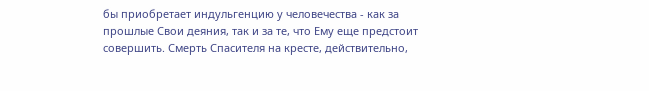бы приобретает индульгенцию у человечества - как за прошлые Свои деяния, так и за те, что Ему еще предстоит совершить. Смерть Спасителя на кресте, действительно,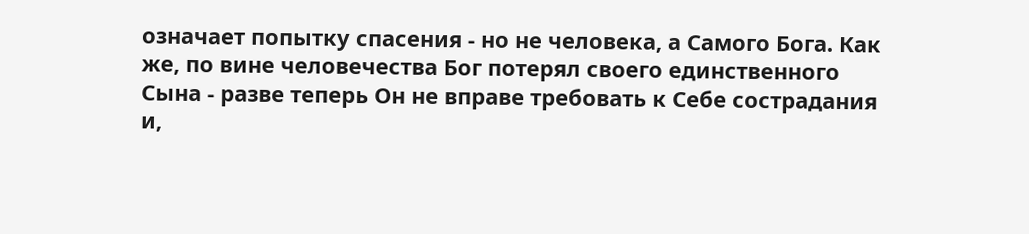означает попытку спасения - но не человека, а Самого Бога. Как же, по вине человечества Бог потерял своего единственного Сына - разве теперь Он не вправе требовать к Себе сострадания и,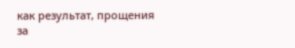как результат, прощения за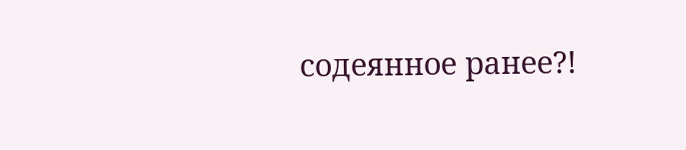содеянное ранее?!